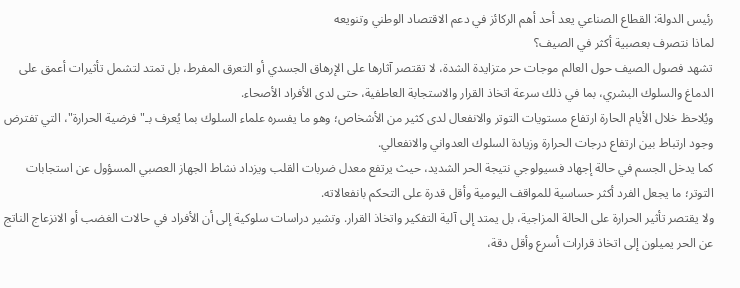رئيس الدولة: القطاع الصناعي يعد أحد أهم الركائز في دعم الاقتصاد الوطني وتنويعه
لماذا نتصرف بعصبية أكثر في الصيف؟
تشهد فصول الصيف حول العالم موجات حر متزايدة الشدة، لا تقتصر آثارها على الإرهاق الجسدي أو التعرق المفرط، بل تمتد لتشمل تأثيرات أعمق على الدماغ والسلوك البشري، بما في ذلك سرعة اتخاذ القرار والاستجابة العاطفية، حتى لدى الأفراد الأصحاء.
ويُلاحظ خلال الأيام الحارة ارتفاع مستويات التوتر والانفعال لدى كثير من الأشخاص؛ وهو ما يفسره علماء السلوك بما يُعرف بـ"فرضية الحرارة"، التي تفترض وجود ارتباط بين ارتفاع درجات الحرارة وزيادة السلوك العدواني والانفعالي.
كما يدخل الجسم في حالة إجهاد فسيولوجي نتيجة الحر الشديد، حيث يرتفع معدل ضربات القلب ويزداد نشاط الجهاز العصبي المسؤول عن استجابات التوتر؛ ما يجعل الفرد أكثر حساسية للمواقف اليومية وأقل قدرة على التحكم بانفعالاته.
ولا يقتصر تأثير الحرارة على الحالة المزاجية، بل يمتد إلى آلية التفكير واتخاذ القرار. وتشير دراسات سلوكية إلى أن الأفراد في حالات الغضب أو الانزعاج الناتج عن الحر يميلون إلى اتخاذ قرارات أسرع وأقل دقة،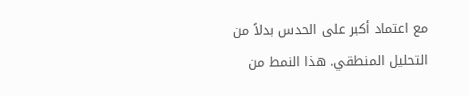مع اعتماد أكبر على الحدس بدلاً من التحليل المنطقي. هذا النمط من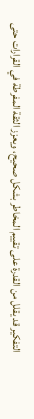التفكير قد يقلل من القدرة على تقييم المخاطر بشكل صحيح، ويعزز الثقة المفرطة في القرارات حتى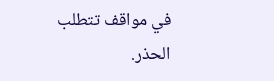في مواقف تتطلب الحذر.